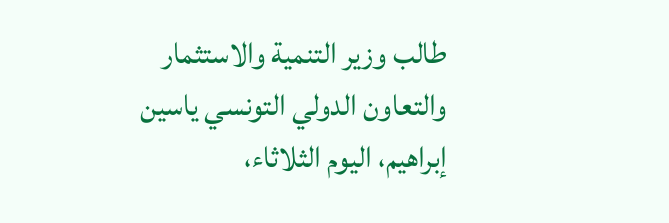طالب وزير التنمية والاستثمار والتعاون الدولي التونسي ياسين إبراهيم، اليوم الثلاثاء،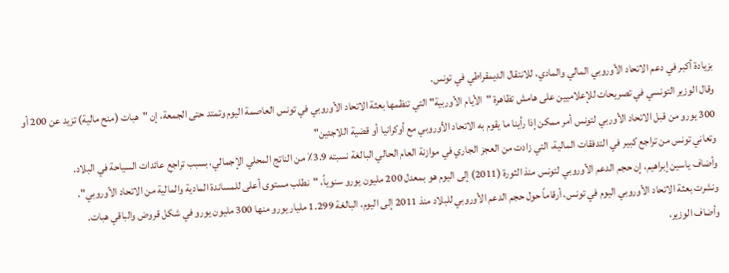بزيادة أكبر في دعم الاتحاد الأوروبي المالي والمادي، للانتقال الديمقراطي في تونس.
وقال الوزير التونسي في تصريحات للإعلاميين على هامش تظاهرة "الأيام الأوربية" التي تنظمها بعثة الاتحاد الأوروبي في تونس العاصمة اليوم وتمتد حتى الجمعة، إن "هبات (منح مالية) تزيد عن 200 أو 300 يورو من قبل الاتحاد الأوربي لتونس أمر ممكن إذا رأينا ما يقوم به الاتحاد الأوروبي مع أوكرانيا أو قضية اللاجئين"
وتعاني تونس من تراجع كبير في التدفقات المالية، التي زادت من العجز الجاري في موازنة العام الحالي البالغة نسبته 3.9٪ من الناتج المحلي الإجمالي، بسبب تراجع عائدات السياحة في البلاد.
وأضاف ياسين إبراهيم، إن حجم الدعم الأوروبي لتونس منذ الثورة (2011) إلى اليوم هو بمعدل 200 مليون يورو سنوياً، "نطلب مستوى أعلى للمساندة المادية والمالية من الاتحاد الأوروبي".
ونشرت بعثة الاتحاد الأوروبي اليوم في تونس، أرقاماً حول حجم الدعم الأوروبي للبلاد منذ 2011 إلى اليوم، البالغة 1.299 مليار يورو منها 300 مليون يورو في شكل قروض والباقي هبات.
وأضاف الوزير،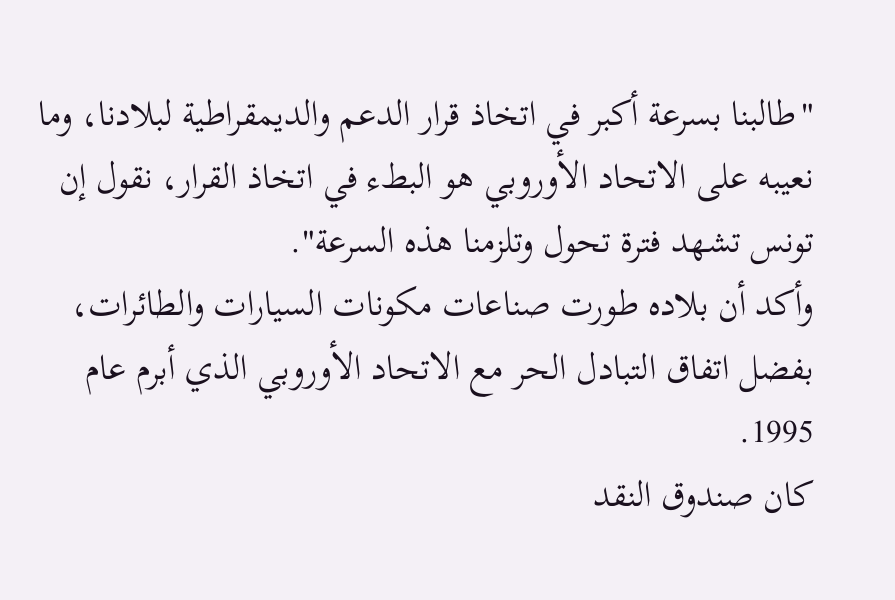"طالبنا بسرعة أكبر في اتخاذ قرار الدعم والديمقراطية لبلادنا، وما نعيبه على الاتحاد الأوروبي هو البطء في اتخاذ القرار، نقول إن تونس تشهد فترة تحول وتلزمنا هذه السرعة".
وأكد أن بلاده طورت صناعات مكونات السيارات والطائرات، بفضل اتفاق التبادل الحر مع الاتحاد الأوروبي الذي أبرم عام 1995.
كان صندوق النقد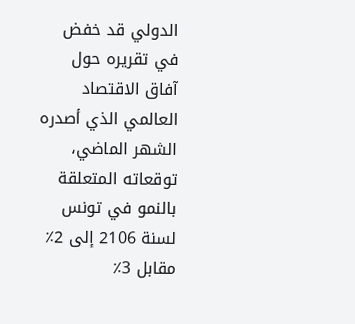الدولي قد خفض في تقريره حول آفاق الاقتصاد العالمي الذي أصدره الشهر الماضي، توقعاته المتعلقة بالنمو في تونس لسنة 2106 إلى 2٪ مقابل 3٪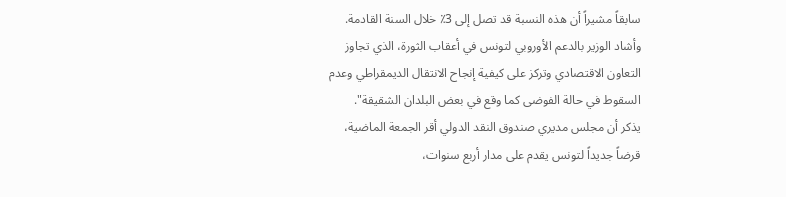سابقاً مشيراً أن هذه النسبة قد تصل إلى 3٪ خلال السنة القادمة.
وأشاد الوزير بالدعم الأوروبي لتونس في أعقاب الثورة، الذي تجاوز التعاون الاقتصادي وتركز على كيفية إنجاح الانتقال الديمقراطي وعدم السقوط في حالة الفوضى كما وقع في بعض البلدان الشقيقة".
يذكر أن مجلس مديري صندوق النقد الدولي أقر الجمعة الماضية، قرضاً جديداً لتونس يقدم على مدار أربع سنوات،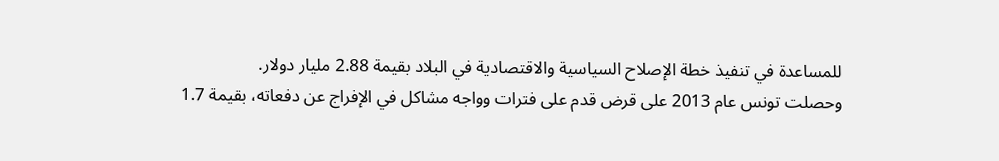للمساعدة في تنفيذ خطة الإصلاح السياسية والاقتصادية في البلاد بقيمة 2.88 مليار دولار.
وحصلت تونس عام 2013 على قرض قدم على فترات وواجه مشاكل في الإفراج عن دفعاته، بقيمة 1.7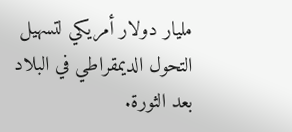مليار دولار أمريكي لتسهيل التحول الديمقراطي في البلاد بعد الثورة.